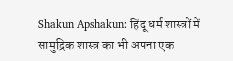Shakun Apshakun: हिंदू धर्म शास्त्रों में सामुद्रिक शास्त्र का भी अपना एक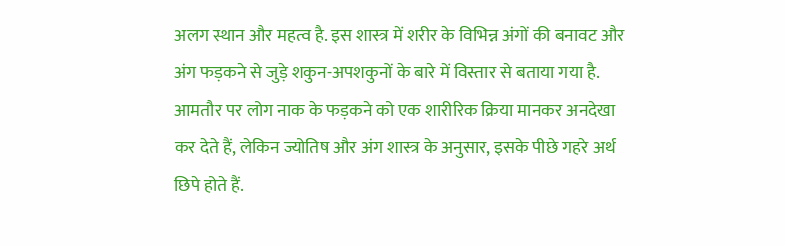अलग स्थान और महत्व है. इस शास्त्र में शरीर के विभिन्न अंगों की बनावट और अंग फड़कने से जुड़े शकुन-अपशकुनों के बारे में विस्तार से बताया गया है. आमतौर पर लोग नाक के फड़कने को एक शारीरिक क्रिया मानकर अनदेखा कर देते हैं, लेकिन ज्योतिष और अंग शास्त्र के अनुसार, इसके पीछे गहरे अर्थ छिपे होते हैं.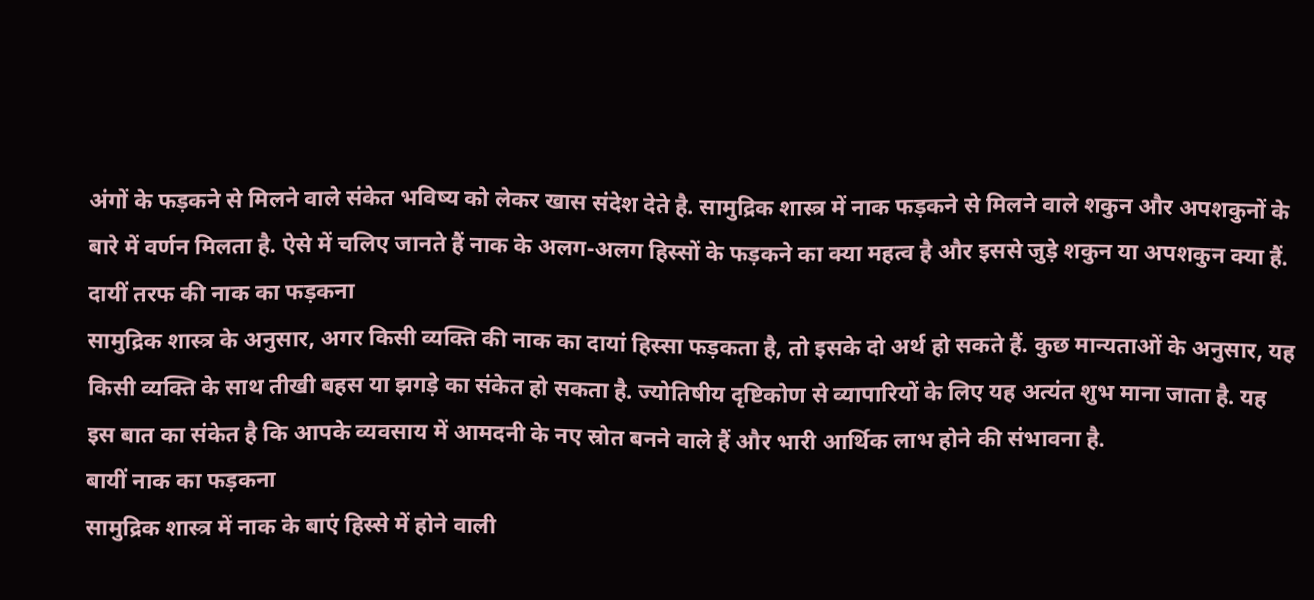अंगों के फड़कने से मिलने वाले संकेत भविष्य को लेकर खास संदेश देते है. सामुद्रिक शास्त्र में नाक फड़कने से मिलने वाले शकुन और अपशकुनों के बारे में वर्णन मिलता है. ऐसे में चलिए जानते हैं नाक के अलग-अलग हिस्सों के फड़कने का क्या महत्व है और इससे जुड़े शकुन या अपशकुन क्या हैं.
दायीं तरफ की नाक का फड़कना
सामुद्रिक शास्त्र के अनुसार, अगर किसी व्यक्ति की नाक का दायां हिस्सा फड़कता है, तो इसके दो अर्थ हो सकते हैं. कुछ मान्यताओं के अनुसार, यह किसी व्यक्ति के साथ तीखी बहस या झगड़े का संकेत हो सकता है. ज्योतिषीय दृष्टिकोण से व्यापारियों के लिए यह अत्यंत शुभ माना जाता है. यह इस बात का संकेत है कि आपके व्यवसाय में आमदनी के नए स्रोत बनने वाले हैं और भारी आर्थिक लाभ होने की संभावना है.
बायीं नाक का फड़कना
सामुद्रिक शास्त्र में नाक के बाएं हिस्से में होने वाली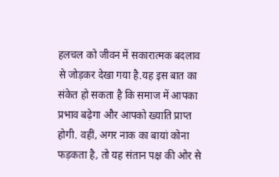हलचल को जीवन में सकारात्मक बदलाव से जोड़कर देखा गया है.यह इस बात का संकेत हो सकता है कि समाज में आपका प्रभाव बढ़ेगा और आपको ख्याति प्राप्त होगी. वहीं, अगर नाक का बायां कोना फड़कता है, तो यह संतान पक्ष की ओर से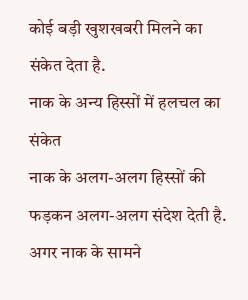कोई बड़ी खुशखबरी मिलने का संकेत देता है.
नाक के अन्य हिस्सों में हलचल का संकेत
नाक के अलग-अलग हिस्सों की फड़कन अलग-अलग संदेश देती है. अगर नाक के सामने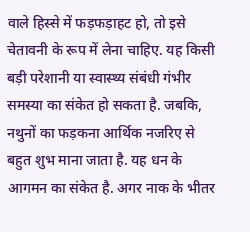वाले हिस्से में फड़फड़ाहट हो, तो इसे चेतावनी के रूप में लेना चाहिए. यह किसी बड़ी परेशानी या स्वास्थ्य संबंधी गंभीर समस्या का संकेत हो सकता है. जबकि, नथुनों का फड़कना आर्थिक नजरिए से बहुत शुभ माना जाता है. यह धन के आगमन का संकेत है. अगर नाक के भीतर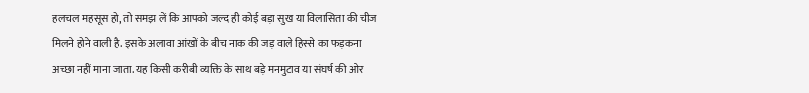हलचल महसूस हो, तो समझ लें कि आपको जल्द ही कोई बड़ा सुख या विलासिता की चीज मिलने होने वाली है. इसके अलावा आंखों के बीच नाक की जड़ वाले हिस्से का फड़कना अच्छा नहीं माना जाता. यह किसी करीबी व्यक्ति के साथ बड़े मनमुटाव या संघर्ष की ओर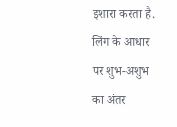इशारा करता है.
लिंग के आधार पर शुभ-अशुभ का अंतर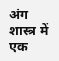अंग शास्त्र में एक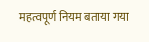महत्वपूर्ण नियम बताया गया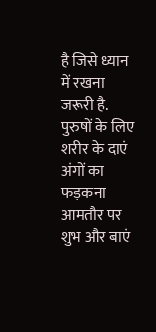है जिसे ध्यान में रखना जरूरी है. पुरुषों के लिए शरीर के दाएं अंगों का फड़कना आमतौर पर शुभ और बाएं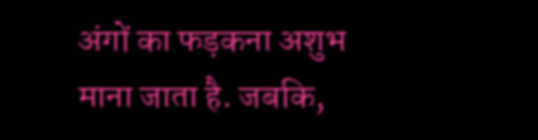अंगों का फड़कना अशुभ माना जाता है. जबकि,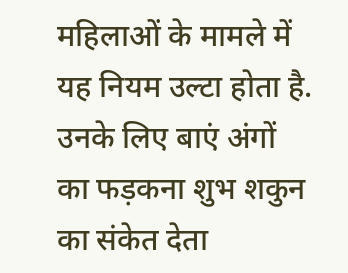महिलाओं के मामले में यह नियम उल्टा होता है. उनके लिए बाएं अंगों का फड़कना शुभ शकुन का संकेत देता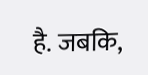है. जबकि,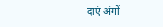दाएं अंगों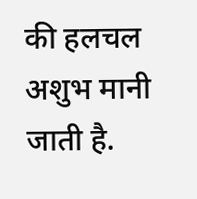की हलचल अशुभ मानी जाती है.